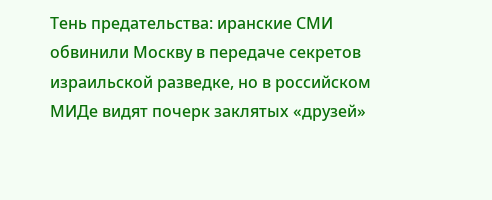Тень предательства: иранские СМИ обвинили Москву в передаче секретов израильской разведке, но в российском МИДе видят почерк заклятых «друзей»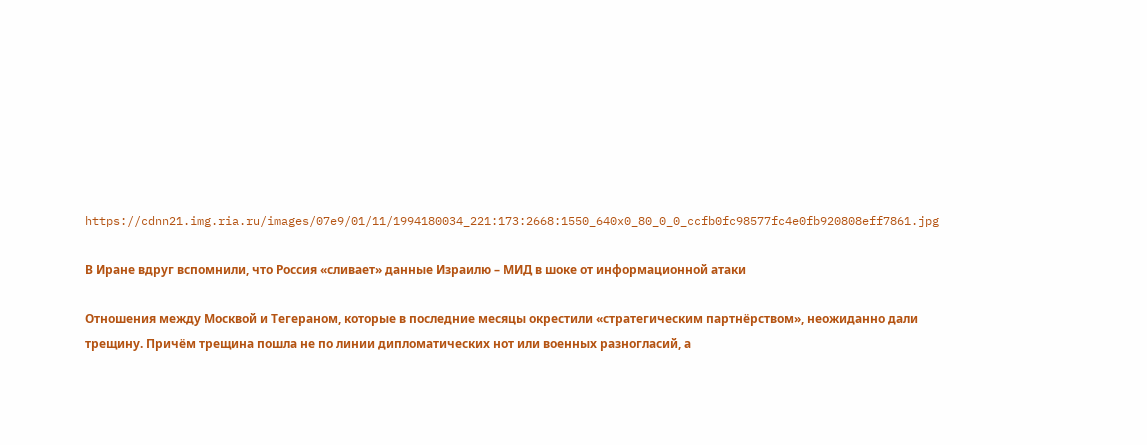https://cdnn21.img.ria.ru/images/07e9/01/11/1994180034_221:173:2668:1550_640x0_80_0_0_ccfb0fc98577fc4e0fb920808eff7861.jpg

В Иране вдруг вспомнили, что Россия «сливает» данные Израилю – МИД в шоке от информационной атаки

Отношения между Москвой и Тегераном, которые в последние месяцы окрестили «стратегическим партнёрством», неожиданно дали трещину. Причём трещина пошла не по линии дипломатических нот или военных разногласий, а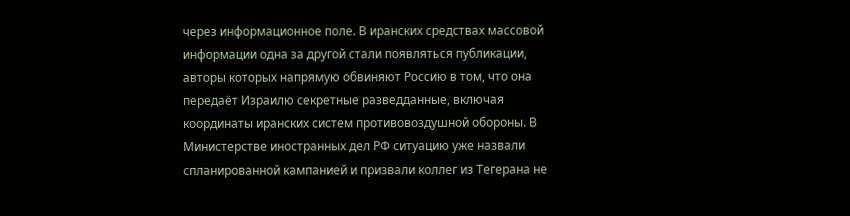через информационное поле. В иранских средствах массовой информации одна за другой стали появляться публикации, авторы которых напрямую обвиняют Россию в том, что она передаёт Израилю секретные разведданные, включая координаты иранских систем противовоздушной обороны. В Министерстве иностранных дел РФ ситуацию уже назвали спланированной кампанией и призвали коллег из Тегерана не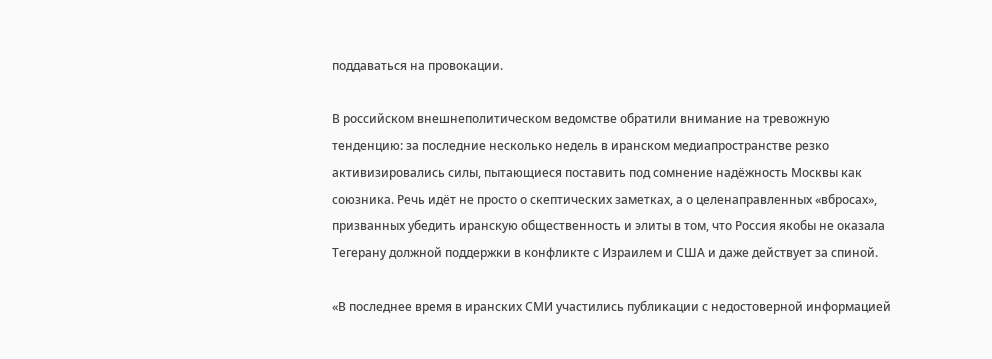поддаваться на провокации.

В российском внешнеполитическом ведомстве обратили внимание на тревожную тенденцию: за последние несколько недель в иранском медиапространстве резко активизировались силы, пытающиеся поставить под сомнение надёжность Москвы как союзника. Речь идёт не просто о скептических заметках, а о целенаправленных «вбросах», призванных убедить иранскую общественность и элиты в том, что Россия якобы не оказала Тегерану должной поддержки в конфликте с Израилем и США и даже действует за спиной.

«В последнее время в иранских СМИ участились публикации с недостоверной информацией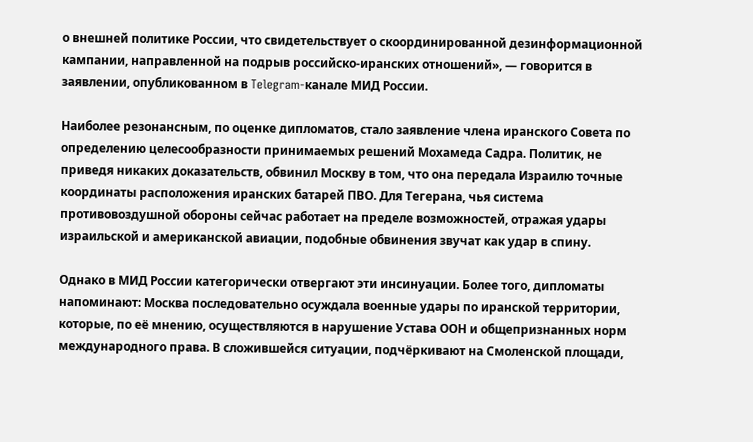о внешней политике России, что свидетельствует о скоординированной дезинформационной кампании, направленной на подрыв российско-иранских отношений», — говорится в заявлении, опубликованном в Telegram-канале МИД России.

Наиболее резонансным, по оценке дипломатов, стало заявление члена иранского Совета по определению целесообразности принимаемых решений Мохамеда Садра. Политик, не приведя никаких доказательств, обвинил Москву в том, что она передала Израилю точные координаты расположения иранских батарей ПВО. Для Тегерана, чья система противовоздушной обороны сейчас работает на пределе возможностей, отражая удары израильской и американской авиации, подобные обвинения звучат как удар в спину.

Однако в МИД России категорически отвергают эти инсинуации. Более того, дипломаты напоминают: Москва последовательно осуждала военные удары по иранской территории, которые, по её мнению, осуществляются в нарушение Устава ООН и общепризнанных норм международного права. В сложившейся ситуации, подчёркивают на Смоленской площади,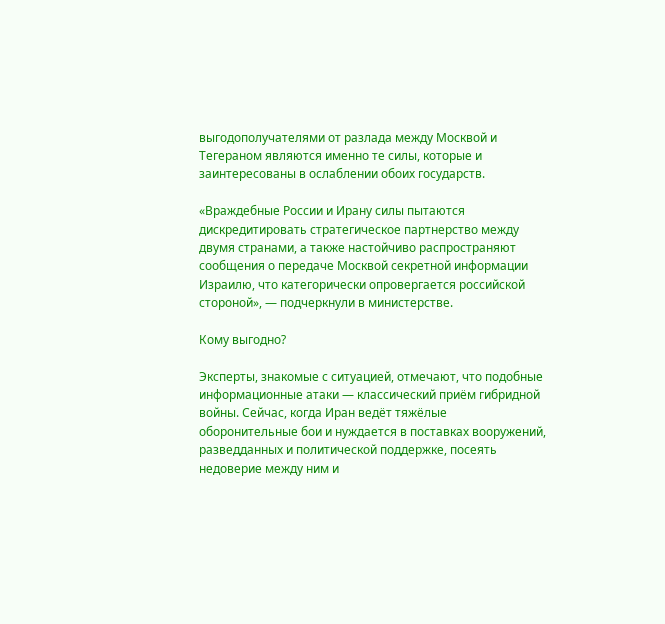выгодополучателями от разлада между Москвой и Тегераном являются именно те силы, которые и заинтересованы в ослаблении обоих государств.

«Враждебные России и Ирану силы пытаются дискредитировать стратегическое партнерство между двумя странами, а также настойчиво распространяют сообщения о передаче Москвой секретной информации Израилю, что категорически опровергается российской стороной», — подчеркнули в министерстве.

Кому выгодно?

Эксперты, знакомые с ситуацией, отмечают, что подобные информационные атаки — классический приём гибридной войны. Сейчас, когда Иран ведёт тяжёлые оборонительные бои и нуждается в поставках вооружений, разведданных и политической поддержке, посеять недоверие между ним и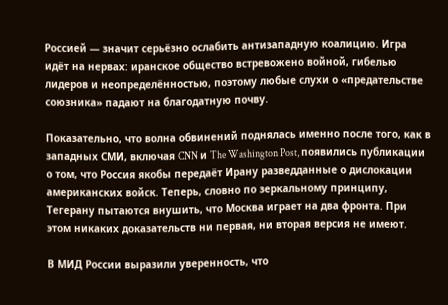Россией — значит серьёзно ослабить антизападную коалицию. Игра идёт на нервах: иранское общество встревожено войной, гибелью лидеров и неопределённостью, поэтому любые слухи о «предательстве союзника» падают на благодатную почву.

Показательно, что волна обвинений поднялась именно после того, как в западных СМИ, включая CNN и The Washington Post, появились публикации о том, что Россия якобы передаёт Ирану разведданные о дислокации американских войск. Теперь, словно по зеркальному принципу, Тегерану пытаются внушить, что Москва играет на два фронта. При этом никаких доказательств ни первая, ни вторая версия не имеют.

В МИД России выразили уверенность, что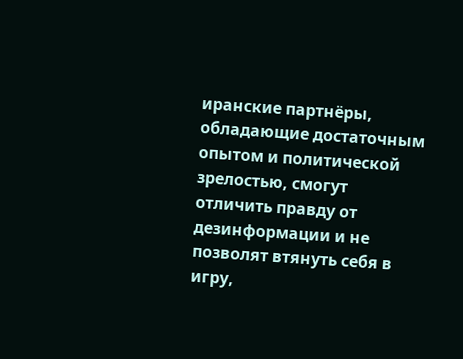иранские партнёры, обладающие достаточным опытом и политической зрелостью, смогут отличить правду от дезинформации и не позволят втянуть себя в игру,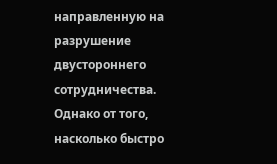направленную на разрушение двустороннего сотрудничества. Однако от того, насколько быстро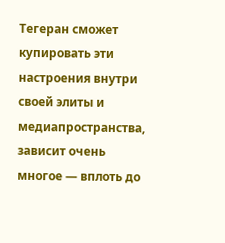Тегеран сможет купировать эти настроения внутри своей элиты и медиапространства, зависит очень многое — вплоть до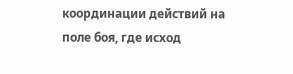координации действий на поле боя, где исход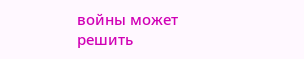войны может решить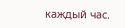каждый час.